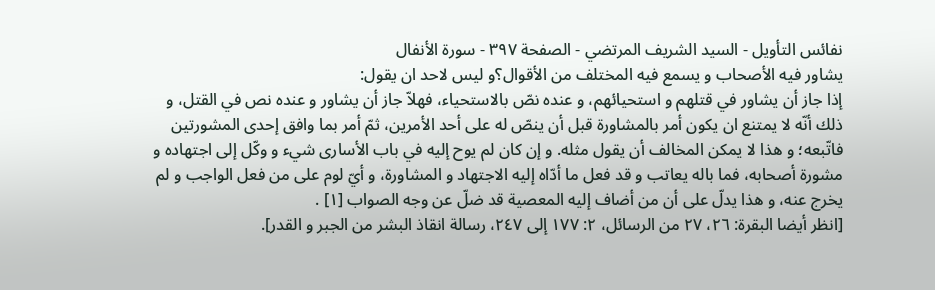نفائس التأويل - السيد الشريف المرتضي - الصفحة ٣٩٧ - سورة الأنفال
يشاور فيه الأصحاب و يسمع فيه المختلف من الأقوال؟و ليس لاحد ان يقول:
إذا جاز أن يشاور في قتلهم و استحيائهم، و عنده نصّ بالاستحياء، فهلاّ جاز أن يشاور و عنده نص في القتل، و ذلك أنّه لا يمتنع ان يكون أمر بالمشاورة قبل أن ينصّ له على أحد الأمرين، ثمّ أمر بما وافق إحدى المشورتين فاتّبعه؛ و هذا لا يمكن المخالف أن يقول مثله. و إن كان لم يوح إليه في باب الأسارى شيء و وكّل إلى اجتهاده و مشورة أصحابه، فما باله يعاتب و قد فعل ما أدّاه إليه الاجتهاد و المشاورة، و أيّ لوم على من فعل الواجب و لم يخرج عنه، و هذا يدلّ على أن من أضاف إليه المعصية قد ضلّ عن وجه الصواب [١] .
[انظر أيضا البقرة: ٢٦، ٢٧ من الرسائل، ٢: ١٧٧ إلى ٢٤٧، رسالة انقاذ البشر من الجبر و القدر].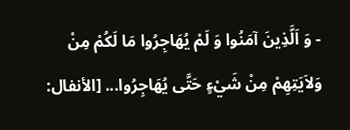- وَ اَلَّذِينَ آمَنُوا وَ لَمْ يُهَاجِرُوا مَا لَكُمْ مِنْ وَلاَيَتِهِمْ مِنْ شَيْءٍ حَتَّى يُهَاجِرُوا... [الأنفال: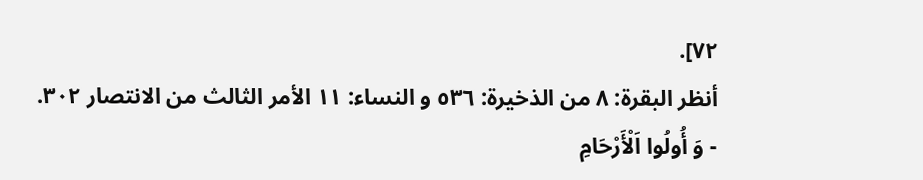٧٢].
أنظر البقرة: ٨ من الذخيرة: ٥٣٦ و النساء: ١١ الأمر الثالث من الانتصار ٣٠٢.
- وَ أُولُوا اَلْأَرْحَامِ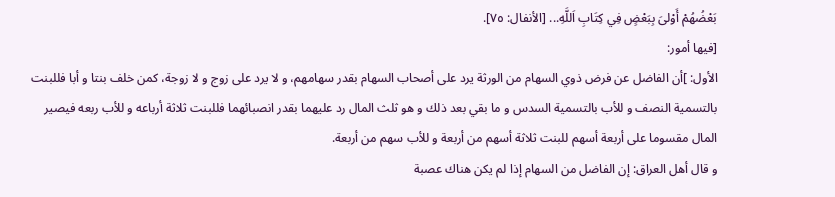بَعْضُهُمْ أَوْلىَ بِبَعْضٍ فِي كِتَابِ اَللَّهِ... [الأنفال: ٧٥].
[فيها أمور:
الأول: ]أن الفاضل عن فرض ذوي السهام من الورثة يرد على أصحاب السهام بقدر سهامهم، و لا يرد على زوج و لا زوجة، كمن خلف بنتا و أبا فللبنت بالتسمية النصف و للأب بالتسمية السدس و ما بقي بعد ذلك و هو ثلث المال رد عليهما بقدر انصبائهما فللبنت ثلاثة أرباعه و للأب ربعه فيصير المال مقسوما على أربعة أسهم للبنت ثلاثة أسهم من أربعة و للأب سهم من أربعة.
و قال أهل العراق: إن الفاضل من السهام إذا لم يكن هناك عصبة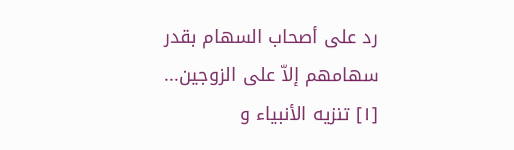رد على أصحاب السهام بقدر سهامهم إلاّ على الزوجين...
[١] تنزيه الأنبياء و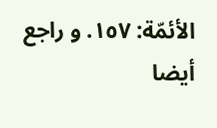الأئمّة: ١٥٧. و راجع أيضا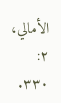الأمالي، ٢: ٣٣٠.